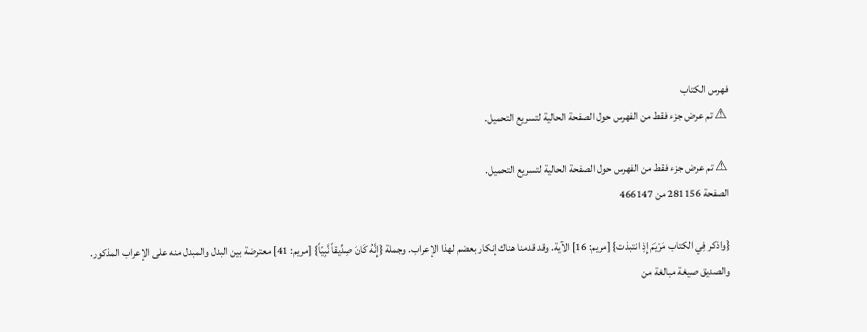فهرس الكتاب
⚠ تم عرض جزء فقط من الفهرس حول الصفحة الحالية لتسريع التحميل.

⚠ تم عرض جزء فقط من الفهرس حول الصفحة الحالية لتسريع التحميل.
الصفحة 281156 من 466147

{واذكر فِي الكتاب مَرْيَمَ إِذِ انتبذت} [مريم: 16] الآية. وقد قدمنا هناك إنكار بعضم لهذا الإعراب. وجملة {إِنَّهُ كَانَ صِدِّيقاً نَّبِيّاً} [مريم: 41] معترضة بين البدل والمبدل منه على الإعراب المذكور. والصديق صيغة مبالغة من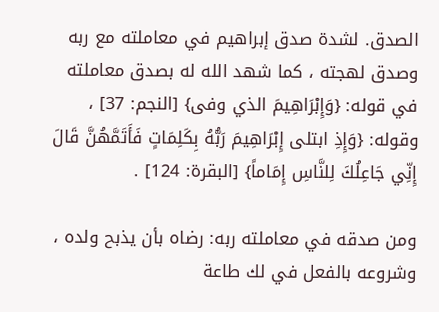الصدق. لشدة صدق إبراهيم في معاملته مع ربه وصدق لهجته ، كما شهد الله له بصدق معاملته في قوله: {وَإِبْرَاهِيمَ الذي وفى} [النجم: 37] ، وقوله: {وَإِذِ ابتلى إِبْرَاهِيمَ رَبُّهُ بِكَلِمَاتٍ فَأَتَمَّهُنَّ قَالَ إِنِّي جَاعِلُكَ لِلنَّاسِ إِمَاماً} [البقرة: 124] .

ومن صدقه في معاملته ربه: رضاه بأن يذبح ولده ، وشروعه بالفعل في لك طاعة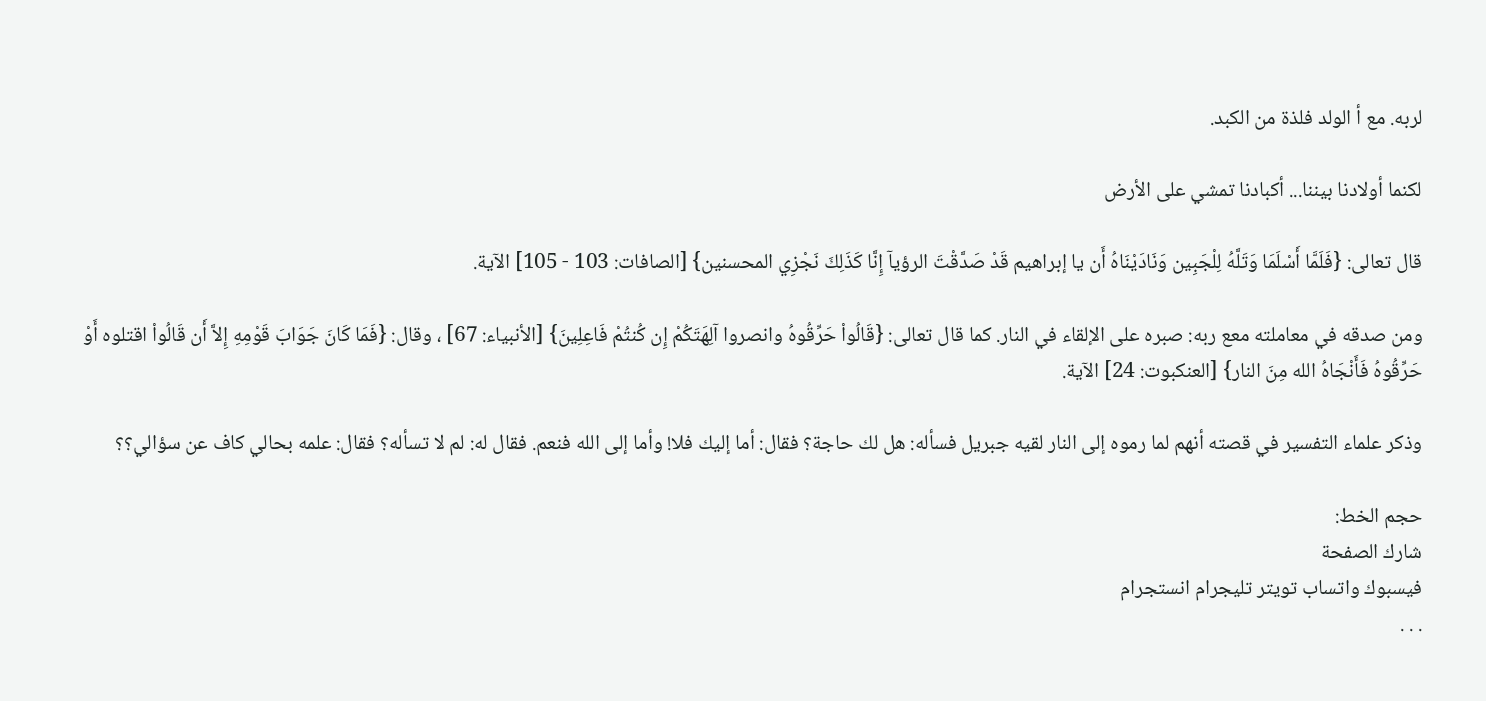لربه. مع أ الولد فلذة من الكبد.

لكنما أولادنا بيننا... أكبادنا تمشي على الأرض

قال تعالى: {فَلَمَّا أَسْلَمَا وَتَلَّهُ لِلْجَبِين وَنَادَيْنَاهُ أَن يا إبراهيم قَدْ صَدَّقْتَ الرؤيآ إِنَّا كَذَلِكَ نَجْزِي المحسنين} [الصافات: 103 - 105] الآية.

ومن صدقه في معاملته معع ربه: صبره على الإلقاء في النار. كما قال تعالى: {قَالُواْ حَرِّقُوهُ وانصروا آلِهَتَكُمْ إِن كُنتُمْ فَاعِلِينَ} [الأنبياء: 67] ، وقال: {فَمَا كَانَ جَوَابَ قَوْمِهِ إِلاَّ أَن قَالُواْ اقتلوه أَوْ حَرِّقُوهُ فَأَنْجَاهُ الله مِنَ النار} [العنكبوت: 24] الآية.

وذكر علماء التفسير في قصته أنهم لما رموه إلى النار لقيه جبريل فسأله: هل لك حاجة؟ فقال: أما إليك فلا! وأما إلى الله فنعم. فقال له: لم لا تسأله؟ فقال: علمه بحالي كاف عن سؤالي؟؟

حجم الخط:
شارك الصفحة
فيسبوك واتساب تويتر تليجرام انستجرام
. . .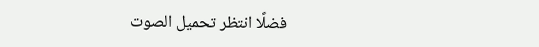فضلًا انتظر تحميل الصوت